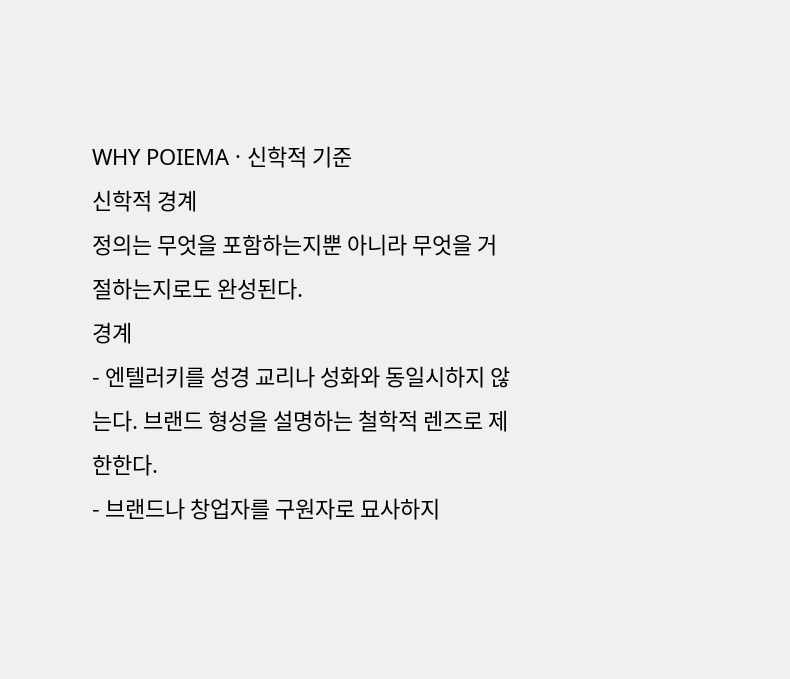WHY POIEMA · 신학적 기준
신학적 경계
정의는 무엇을 포함하는지뿐 아니라 무엇을 거절하는지로도 완성된다.
경계
- 엔텔러키를 성경 교리나 성화와 동일시하지 않는다. 브랜드 형성을 설명하는 철학적 렌즈로 제한한다.
- 브랜드나 창업자를 구원자로 묘사하지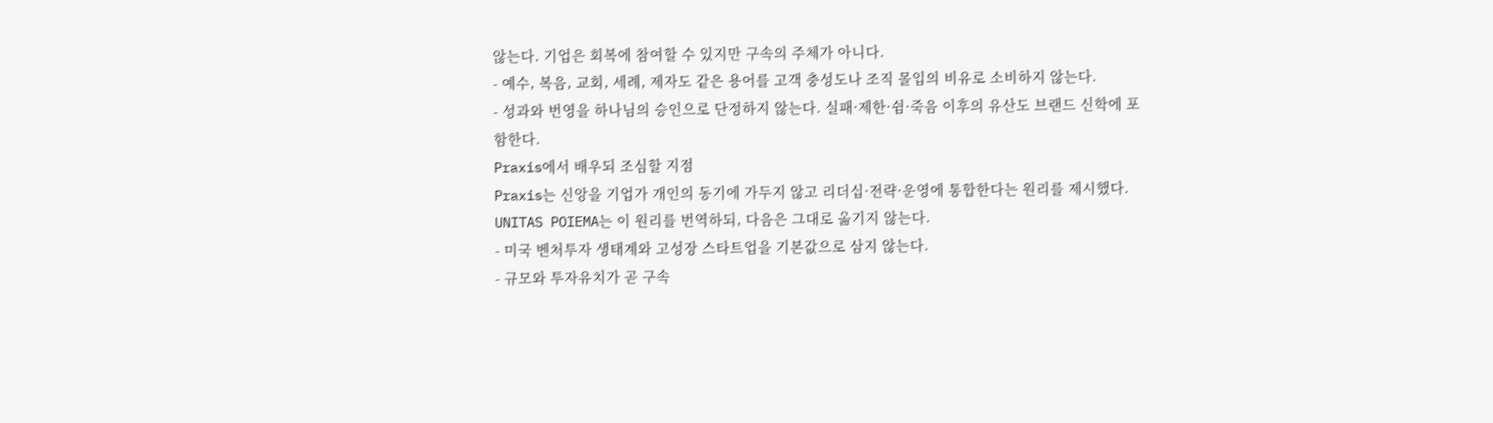않는다. 기업은 회복에 참여할 수 있지만 구속의 주체가 아니다.
- 예수, 복음, 교회, 세례, 제자도 같은 용어를 고객 충성도나 조직 몰입의 비유로 소비하지 않는다.
- 성과와 번영을 하나님의 승인으로 단정하지 않는다. 실패·제한·쉼·죽음 이후의 유산도 브랜드 신학에 포함한다.
Praxis에서 배우되 조심할 지점
Praxis는 신앙을 기업가 개인의 동기에 가두지 않고 리더십·전략·운영에 통합한다는 원리를 제시했다. UNITAS POIEMA는 이 원리를 번역하되, 다음은 그대로 옮기지 않는다.
- 미국 벤처투자 생태계와 고성장 스타트업을 기본값으로 삼지 않는다.
- 규모와 투자유치가 곧 구속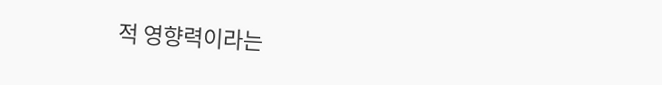적 영향력이라는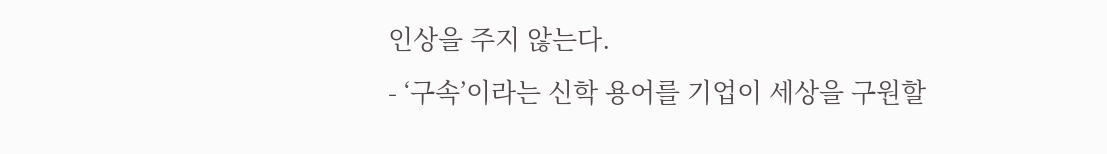인상을 주지 않는다.
- ‘구속’이라는 신학 용어를 기업이 세상을 구원할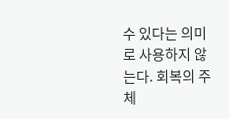수 있다는 의미로 사용하지 않는다. 회복의 주체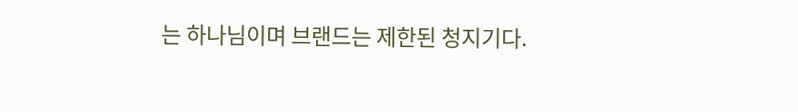는 하나님이며 브랜드는 제한된 청지기다.